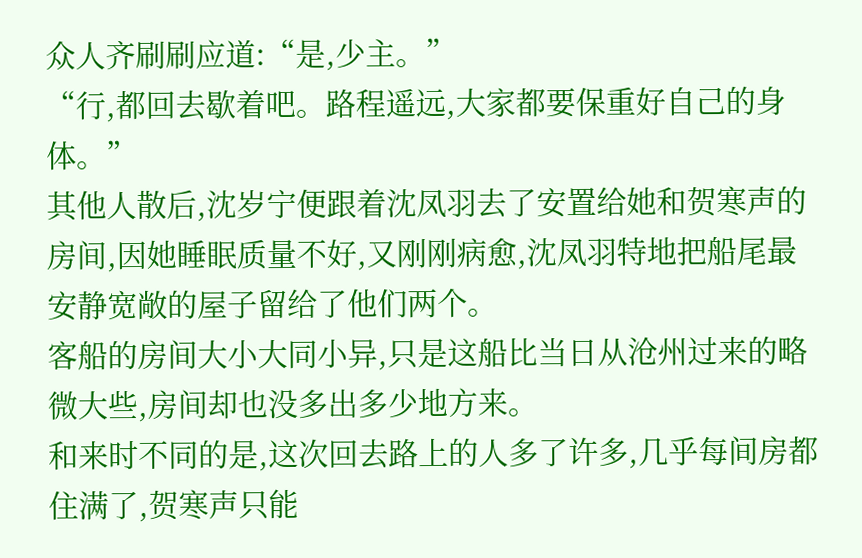众人齐刷刷应道:“是,少主。”
“行,都回去歇着吧。路程遥远,大家都要保重好自己的身体。”
其他人散后,沈岁宁便跟着沈凤羽去了安置给她和贺寒声的房间,因她睡眠质量不好,又刚刚病愈,沈凤羽特地把船尾最安静宽敞的屋子留给了他们两个。
客船的房间大小大同小异,只是这船比当日从沧州过来的略微大些,房间却也没多出多少地方来。
和来时不同的是,这次回去路上的人多了许多,几乎每间房都住满了,贺寒声只能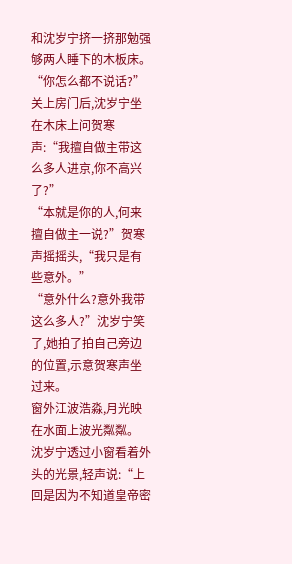和沈岁宁挤一挤那勉强够两人睡下的木板床。
“你怎么都不说话?”
关上房门后,沈岁宁坐在木床上问贺寒声:“我擅自做主带这么多人进京,你不高兴了?”
“本就是你的人,何来擅自做主一说?”贺寒声摇摇头,“我只是有些意外。”
“意外什么?意外我带这么多人?”沈岁宁笑了,她拍了拍自己旁边的位置,示意贺寒声坐过来。
窗外江波浩淼,月光映在水面上波光粼粼。
沈岁宁透过小窗看着外头的光景,轻声说:“上回是因为不知道皇帝密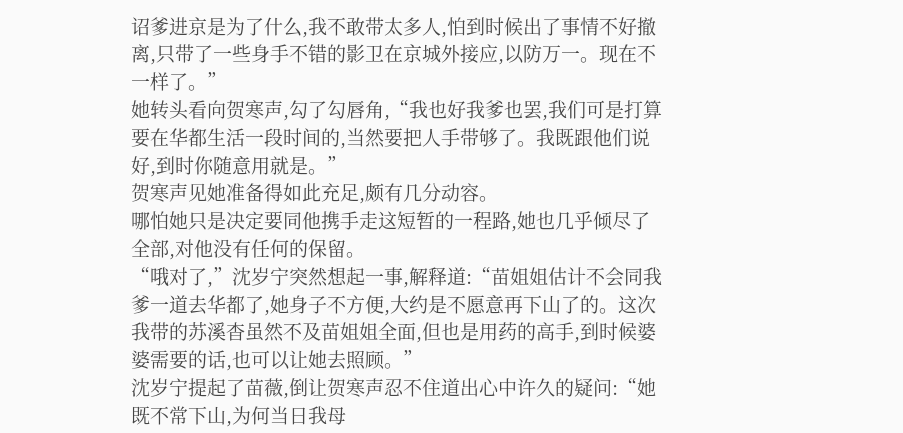诏爹进京是为了什么,我不敢带太多人,怕到时候出了事情不好撤离,只带了一些身手不错的影卫在京城外接应,以防万一。现在不一样了。”
她转头看向贺寒声,勾了勾唇角,“我也好我爹也罢,我们可是打算要在华都生活一段时间的,当然要把人手带够了。我既跟他们说好,到时你随意用就是。”
贺寒声见她准备得如此充足,颇有几分动容。
哪怕她只是决定要同他携手走这短暂的一程路,她也几乎倾尽了全部,对他没有任何的保留。
“哦对了,”沈岁宁突然想起一事,解释道:“苗姐姐估计不会同我爹一道去华都了,她身子不方便,大约是不愿意再下山了的。这次我带的苏溪杳虽然不及苗姐姐全面,但也是用药的高手,到时候婆婆需要的话,也可以让她去照顾。”
沈岁宁提起了苗薇,倒让贺寒声忍不住道出心中许久的疑问:“她既不常下山,为何当日我母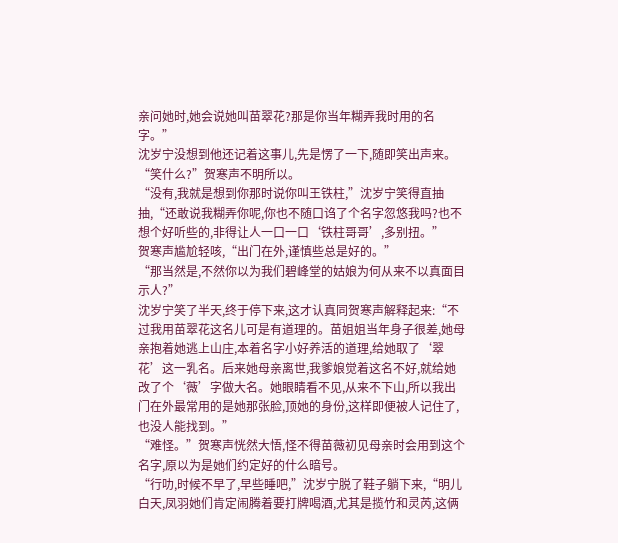亲问她时,她会说她叫苗翠花?那是你当年糊弄我时用的名字。”
沈岁宁没想到他还记着这事儿,先是愣了一下,随即笑出声来。
“笑什么?”贺寒声不明所以。
“没有,我就是想到你那时说你叫王铁柱,”沈岁宁笑得直抽抽,“还敢说我糊弄你呢,你也不随口诌了个名字忽悠我吗?也不想个好听些的,非得让人一口一口‘铁柱哥哥’,多别扭。”
贺寒声尴尬轻咳,“出门在外,谨慎些总是好的。”
“那当然是,不然你以为我们碧峰堂的姑娘为何从来不以真面目示人?”
沈岁宁笑了半天,终于停下来,这才认真同贺寒声解释起来:“不过我用苗翠花这名儿可是有道理的。苗姐姐当年身子很差,她母亲抱着她逃上山庄,本着名字小好养活的道理,给她取了‘翠花’这一乳名。后来她母亲离世,我爹娘觉着这名不好,就给她改了个‘薇’字做大名。她眼睛看不见,从来不下山,所以我出门在外最常用的是她那张脸,顶她的身份,这样即便被人记住了,也没人能找到。”
“难怪。”贺寒声恍然大悟,怪不得苗薇初见母亲时会用到这个名字,原以为是她们约定好的什么暗号。
“行叻,时候不早了,早些睡吧,”沈岁宁脱了鞋子躺下来,“明儿白天,凤羽她们肯定闹腾着要打牌喝酒,尤其是揽竹和灵芮,这俩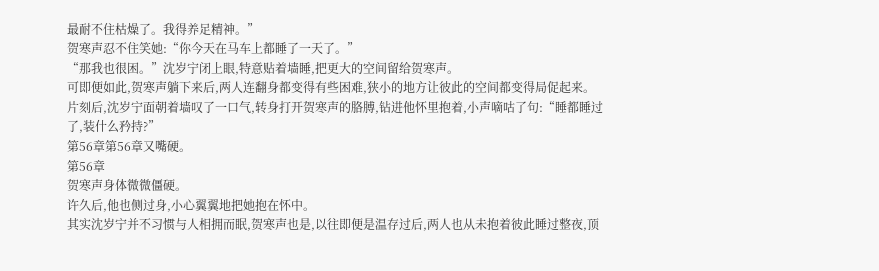最耐不住枯燥了。我得养足精神。”
贺寒声忍不住笑她:“你今天在马车上都睡了一天了。”
“那我也很困。”沈岁宁闭上眼,特意贴着墙睡,把更大的空间留给贺寒声。
可即便如此,贺寒声躺下来后,两人连翻身都变得有些困难,狭小的地方让彼此的空间都变得局促起来。
片刻后,沈岁宁面朝着墙叹了一口气,转身打开贺寒声的胳膊,钻进他怀里抱着,小声嘀咕了句:“睡都睡过了,装什么矜持?”
第56章第56章又嘴硬。
第56章
贺寒声身体微微僵硬。
许久后,他也侧过身,小心翼翼地把她抱在怀中。
其实沈岁宁并不习惯与人相拥而眠,贺寒声也是,以往即便是温存过后,两人也从未抱着彼此睡过整夜,顶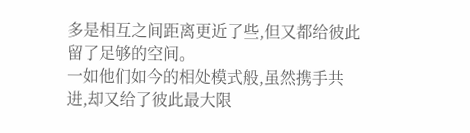多是相互之间距离更近了些,但又都给彼此留了足够的空间。
一如他们如今的相处模式般,虽然携手共进,却又给了彼此最大限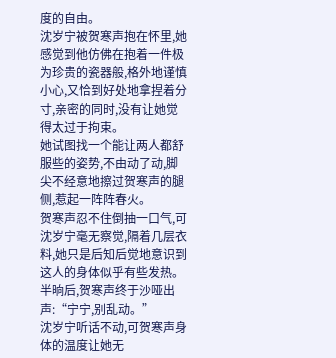度的自由。
沈岁宁被贺寒声抱在怀里,她感觉到他仿佛在抱着一件极为珍贵的瓷器般,格外地谨慎小心,又恰到好处地拿捏着分寸,亲密的同时,没有让她觉得太过于拘束。
她试图找一个能让两人都舒服些的姿势,不由动了动,脚尖不经意地擦过贺寒声的腿侧,惹起一阵阵春火。
贺寒声忍不住倒抽一口气,可沈岁宁毫无察觉,隔着几层衣料,她只是后知后觉地意识到这人的身体似乎有些发热。
半晌后,贺寒声终于沙哑出声:“宁宁,别乱动。”
沈岁宁听话不动,可贺寒声身体的温度让她无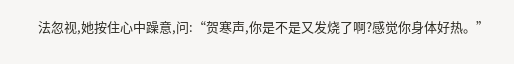法忽视,她按住心中躁意,问:“贺寒声,你是不是又发烧了啊?感觉你身体好热。”